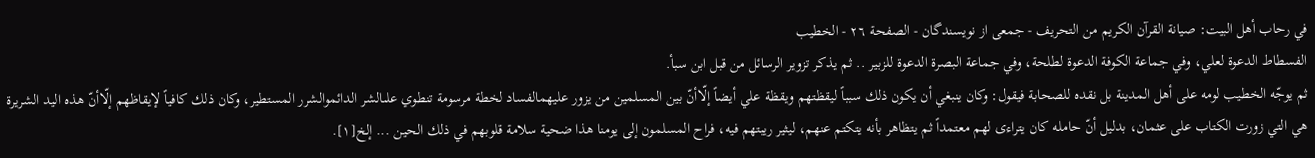في رحاب أهل البيت: صيانة القرآن الكريم من التحريف - جمعى از نويسندگان - الصفحة ٢٦ - الخطيب
الفسطاط الدعوة لعلي، وفي جماعة الكوفة الدعوة لطلحة، وفي جماعة البصرة الدعوة للزبير .. ثم يذكر تزوير الرسائل من قبل ابن سبأ.
ثم يوجّه الخطيب لومه على أهل المدينة بل نقده للصحابة فيقول: وكان ينبغي أن يكون ذلك سبباً ليقظتهم ويقظة علي أيضاً إلّاأنّ بين المسلمين من يزور عليهمالفساد لخطة مرسومة تنطوي علىالشر الدائموالشرر المستطير، وكان ذلك كافياً لإيقاظهم إلّاأنّ هذه اليد الشريرة هي التي زورت الكتاب على عثمان، بدليل أنّ حامله كان يتراءى لهم معتمداً ثم يتظاهر بأنه يتكتم عنهم، ليثير ريبتهم فيه، فراح المسلمون إلى يومنا هذا ضحية سلامة قلوبهم في ذلك الحين ... إلخ[١].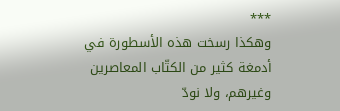***
وهكذا رسخت هذه الأسطورة في أدمغة كثير من الكتّاب المعاصرين وغيرهم، ولا نودّ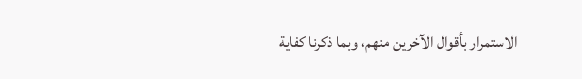الاستمرار بأقوال الآخرين منهم، وبما ذكرنا كفاية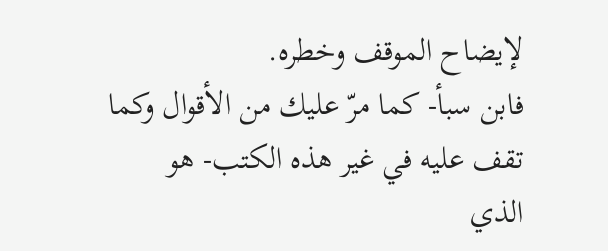لإيضاح الموقف وخطره.
فابن سبأ- كما مرّ عليك من الأقوال وكما تقف عليه في غير هذه الكتب- هو الذي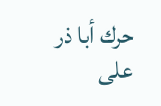حرك أبا ذر على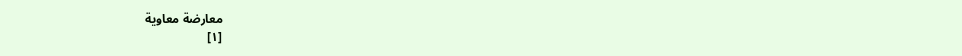معارضة معاوية
[١]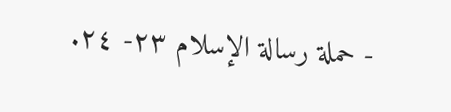- حملة رسالة الإسلام ٢٣- ٢٤.